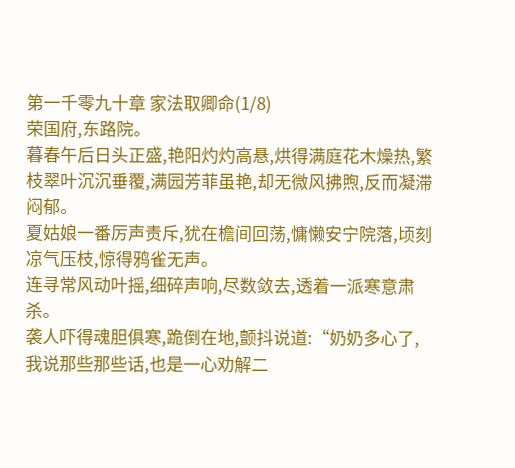第一千零九十章 家法取卿命(1/8)
荣国府,东路院。
暮春午后日头正盛,艳阳灼灼高悬,烘得满庭花木燥热,繁枝翠叶沉沉垂覆,满园芳菲虽艳,却无微风拂煦,反而凝滞闷郁。
夏姑娘一番厉声责斥,犹在檐间回荡,慵懒安宁院落,顷刻凉气压枝,惊得鸦雀无声。
连寻常风动叶摇,细碎声响,尽数敛去,透着一派寒意肃杀。
袭人吓得魂胆俱寒,跪倒在地,颤抖说道:“奶奶多心了,我说那些那些话,也是一心劝解二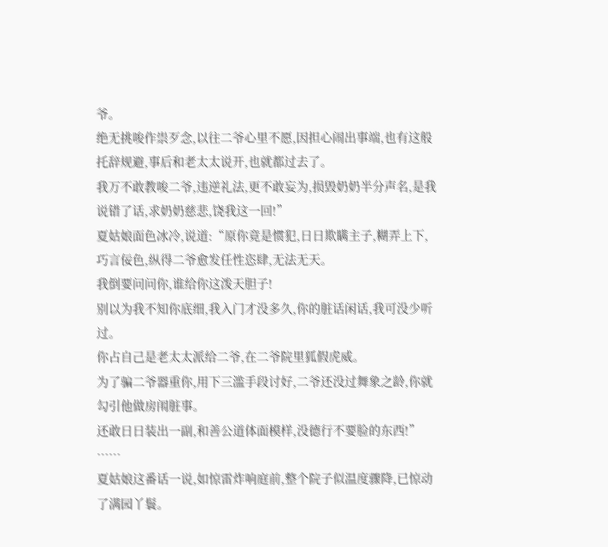爷。
绝无挑唆作祟歹念,以往二爷心里不愿,因担心闹出事端,也有这般托辞规避,事后和老太太说开,也就都过去了。
我万不敢教唆二爷,违逆礼法,更不敢妄为,损毁奶奶半分声名,是我说错了话,求奶奶慈悲,饶我这一回!”
夏姑娘面色冰冷,说道:“原你竟是惯犯,日日欺瞒主子,糊弄上下,巧言佞色,纵得二爷愈发任性恣肆,无法无天。
我倒要问问你,谁给你这泼天胆子!
别以为我不知你底细,我入门才没多久,你的脏话闲话,我可没少听过。
你占自己是老太太派给二爷,在二爷院里狐假虎威。
为了骗二爷器重你,用下三滥手段讨好,二爷还没过舞象之龄,你就勾引他做房闱脏事。
还敢日日装出一副,和善公道体面模样,没德行不要脸的东西!”
……
夏姑娘这番话一说,如惊雷炸响庭前,整个院子似温度骤降,已惊动了满园丫鬟。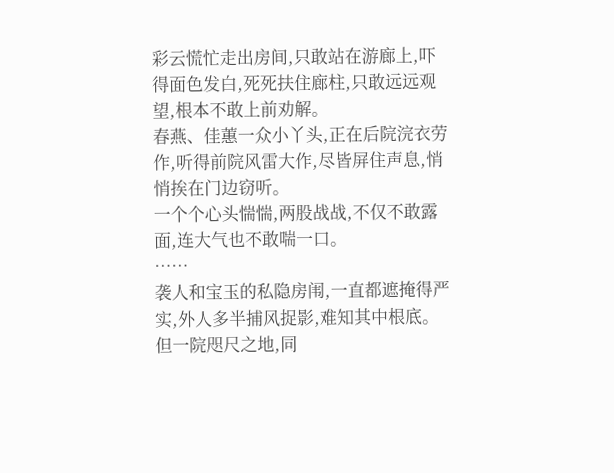彩云慌忙走出房间,只敢站在游廊上,吓得面色发白,死死扶住廊柱,只敢远远观望,根本不敢上前劝解。
春燕、佳蕙一众小丫头,正在后院浣衣劳作,听得前院风雷大作,尽皆屏住声息,悄悄挨在门边窃听。
一个个心头惴惴,两股战战,不仅不敢露面,连大气也不敢喘一口。
……
袭人和宝玉的私隐房闱,一直都遮掩得严实,外人多半捕风捉影,难知其中根底。
但一院咫尺之地,同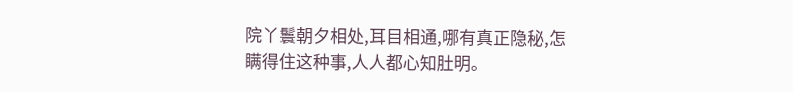院丫鬟朝夕相处,耳目相通,哪有真正隐秘,怎瞒得住这种事,人人都心知肚明。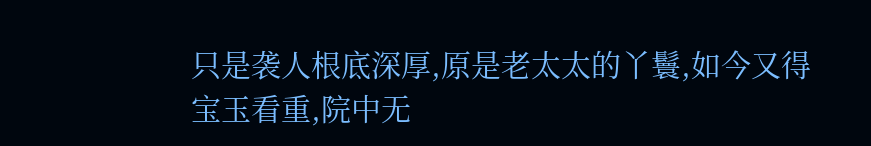只是袭人根底深厚,原是老太太的丫鬟,如今又得宝玉看重,院中无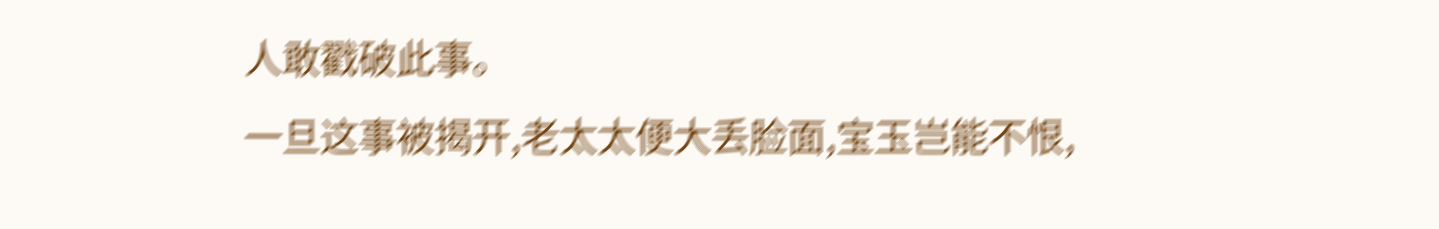人敢戳破此事。
一旦这事被揭开,老太太便大丢脸面,宝玉岂能不恨,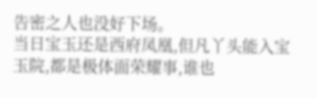告密之人也没好下场。
当日宝玉还是西府凤凰,但凡丫头能入宝玉院,都是极体面荣耀事,谁也